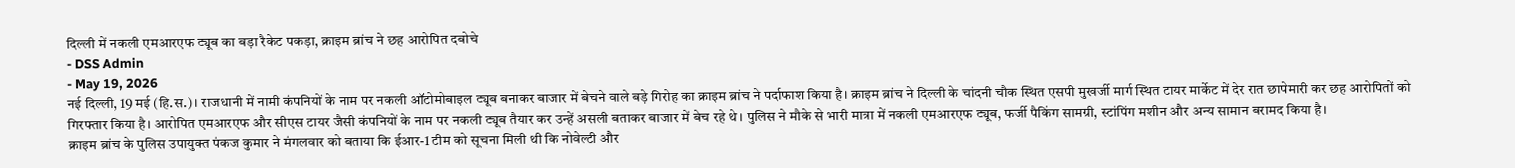दिल्ली में नकली एमआरएफ ट्यूब का बड़ा रैकेट पकड़ा, क्राइम ब्रांच ने छह आरोपित दबोचे
- DSS Admin
- May 19, 2026
नई दिल्ली, 19 मई (हि.स.)। राजधानी में नामी कंपनियों के नाम पर नकली ऑटोमोबाइल ट्यूब बनाकर बाजार में बेचने वाले बड़े गिरोह का क्राइम ब्रांच ने पर्दाफाश किया है। क्राइम ब्रांच ने दिल्ली के चांदनी चौक स्थित एसपी मुखर्जी मार्ग स्थित टायर मार्केट में देर रात छापेमारी कर छह आरोपितों को गिरफ्तार किया है। आरोपित एमआरएफ और सीएस टायर जैसी कंपनियों के नाम पर नकली ट्यूब तैयार कर उन्हें असली बताकर बाजार में बेच रहे थे। पुलिस ने मौके से भारी मात्रा में नकली एमआरएफ ट्यूब, फर्जी पैकिंग सामग्री, स्टांपिंग मशीन और अन्य सामान बरामद किया है।
क्राइम ब्रांच के पुलिस उपायुक्त पंकज कुमार ने मंगलवार को बताया कि ईआर-1 टीम को सूचना मिली थी कि नोवेल्टी और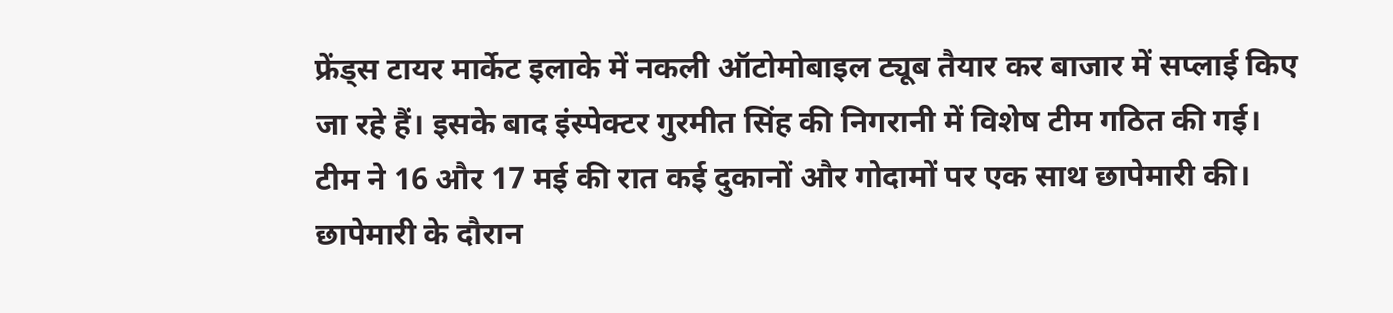फ्रेंड्स टायर मार्केट इलाके में नकली ऑटोमोबाइल ट्यूब तैयार कर बाजार में सप्लाई किए जा रहे हैं। इसके बाद इंस्पेक्टर गुरमीत सिंह की निगरानी में विशेष टीम गठित की गई। टीम ने 16 और 17 मई की रात कई दुकानों और गोदामों पर एक साथ छापेमारी की।
छापेमारी के दौरान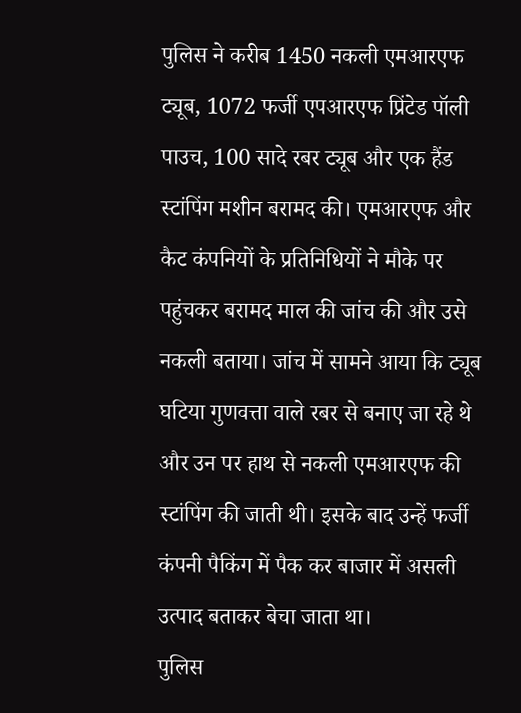पुलिस ने करीब 1450 नकली एमआरएफ ट्यूब, 1072 फर्जी एपआरएफ प्रिंटेड पॉली पाउच, 100 सादे रबर ट्यूब और एक हैंड स्टांपिंग मशीन बरामद की। एमआरएफ और कैट कंपनियों के प्रतिनिधियों ने मौके पर पहुंचकर बरामद माल की जांच की और उसे नकली बताया। जांच में सामने आया कि ट्यूब घटिया गुणवत्ता वाले रबर से बनाए जा रहे थे और उन पर हाथ से नकली एमआरएफ की स्टांपिंग की जाती थी। इसके बाद उन्हें फर्जी कंपनी पैकिंग में पैक कर बाजार में असली उत्पाद बताकर बेचा जाता था।
पुलिस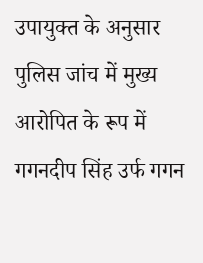उपायुक्त के अनुसार पुलिस जांच में मुख्य आरोपित के रूप में गगनदीप सिंह उर्फ गगन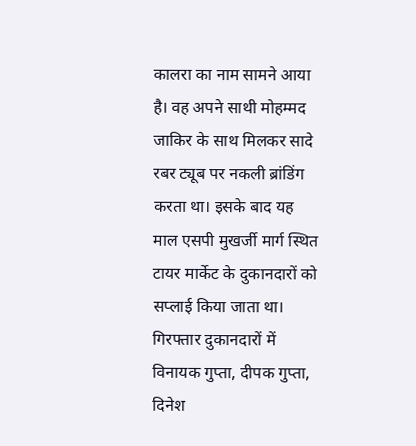कालरा का नाम सामने आया है। वह अपने साथी मोहम्मद जाकिर के साथ मिलकर सादे रबर ट्यूब पर नकली ब्रांडिंग करता था। इसके बाद यह माल एसपी मुखर्जी मार्ग स्थित टायर मार्केट के दुकानदारों को सप्लाई किया जाता था। गिरफ्तार दुकानदारों में विनायक गुप्ता, दीपक गुप्ता, दिनेश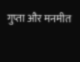गुप्ता और मनमीत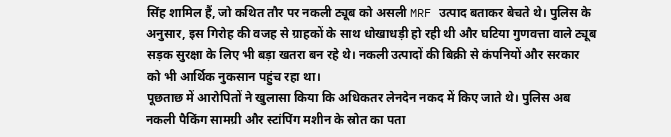सिंह शामिल हैं, जो कथित तौर पर नकली ट्यूब को असली MRF उत्पाद बताकर बेचते थे। पुलिस के अनुसार, इस गिरोह की वजह से ग्राहकों के साथ धोखाधड़ी हो रही थी और घटिया गुणवत्ता वाले ट्यूब सड़क सुरक्षा के लिए भी बड़ा खतरा बन रहे थे। नकली उत्पादों की बिक्री से कंपनियों और सरकार को भी आर्थिक नुकसान पहुंच रहा था।
पूछताछ में आरोपितों ने खुलासा किया कि अधिकतर लेनदेन नकद में किए जाते थे। पुलिस अब नकली पैकिंग सामग्री और स्टांपिंग मशीन के स्रोत का पता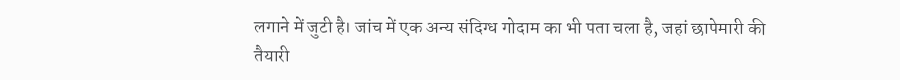लगाने में जुटी है। जांच में एक अन्य संदिग्ध गोदाम का भी पता चला है, जहां छापेमारी की तैयारी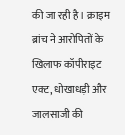की जा रही है। क्राइम ब्रांच ने आरोपितों के खिलाफ कॉपीराइट एक्ट, धोखाधड़ी और जालसाजी की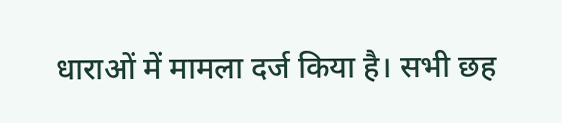धाराओं में मामला दर्ज किया है। सभी छह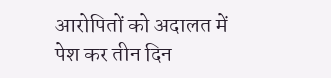आरोपितों को अदालत में पेश कर तीन दिन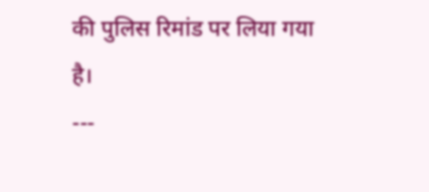की पुलिस रिमांड पर लिया गया है।
---